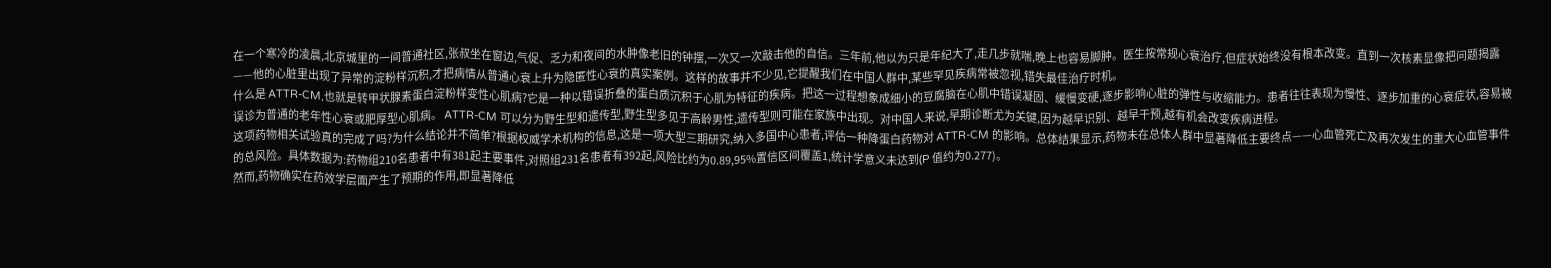在一个寒冷的凌晨,北京城里的一间普通社区,张叔坐在窗边,气促、乏力和夜间的水肿像老旧的钟摆,一次又一次敲击他的自信。三年前,他以为只是年纪大了,走几步就喘,晚上也容易脚肿。医生按常规心衰治疗,但症状始终没有根本改变。直到一次核素显像把问题揭露——他的心脏里出现了异常的淀粉样沉积,才把病情从普通心衰上升为隐匿性心衰的真实案例。这样的故事并不少见,它提醒我们在中国人群中,某些罕见疾病常被忽视,错失最佳治疗时机。
什么是 ATTR-CM,也就是转甲状腺素蛋白淀粉样变性心肌病?它是一种以错误折叠的蛋白质沉积于心肌为特征的疾病。把这一过程想象成细小的豆腐脑在心肌中错误凝固、缓慢变硬,逐步影响心脏的弹性与收缩能力。患者往往表现为慢性、逐步加重的心衰症状,容易被误诊为普通的老年性心衰或肥厚型心肌病。 ATTR-CM 可以分为野生型和遗传型,野生型多见于高龄男性,遗传型则可能在家族中出现。对中国人来说,早期诊断尤为关键,因为越早识别、越早干预,越有机会改变疾病进程。
这项药物相关试验真的完成了吗?为什么结论并不简单?根据权威学术机构的信息,这是一项大型三期研究,纳入多国中心患者,评估一种降蛋白药物对 ATTR-CM 的影响。总体结果显示,药物未在总体人群中显著降低主要终点——心血管死亡及再次发生的重大心血管事件的总风险。具体数据为:药物组210名患者中有381起主要事件,对照组231名患者有392起,风险比约为0.89,95%置信区间覆盖1,统计学意义未达到(P 值约为0.277)。
然而,药物确实在药效学层面产生了预期的作用,即显著降低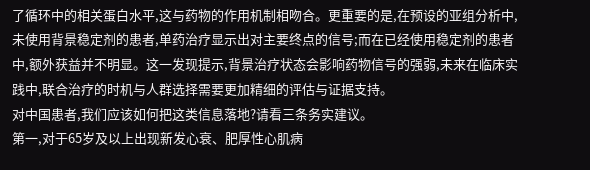了循环中的相关蛋白水平,这与药物的作用机制相吻合。更重要的是,在预设的亚组分析中,未使用背景稳定剂的患者,单药治疗显示出对主要终点的信号;而在已经使用稳定剂的患者中,额外获益并不明显。这一发现提示,背景治疗状态会影响药物信号的强弱,未来在临床实践中,联合治疗的时机与人群选择需要更加精细的评估与证据支持。
对中国患者,我们应该如何把这类信息落地?请看三条务实建议。
第一,对于65岁及以上出现新发心衰、肥厚性心肌病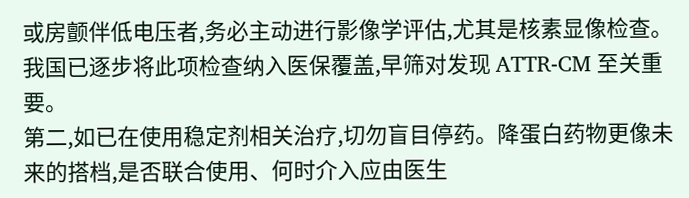或房颤伴低电压者,务必主动进行影像学评估,尤其是核素显像检查。我国已逐步将此项检查纳入医保覆盖,早筛对发现 ATTR-CM 至关重要。
第二,如已在使用稳定剂相关治疗,切勿盲目停药。降蛋白药物更像未来的搭档,是否联合使用、何时介入应由医生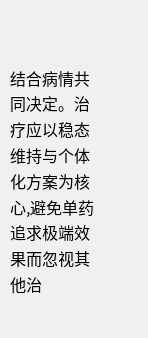结合病情共同决定。治疗应以稳态维持与个体化方案为核心,避免单药追求极端效果而忽视其他治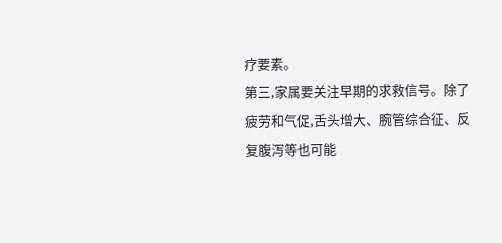疗要素。
第三,家属要关注早期的求救信号。除了疲劳和气促,舌头增大、腕管综合征、反复腹泻等也可能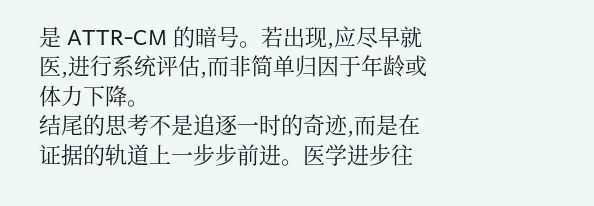是 ATTR-CM 的暗号。若出现,应尽早就医,进行系统评估,而非简单归因于年龄或体力下降。
结尾的思考不是追逐一时的奇迹,而是在证据的轨道上一步步前进。医学进步往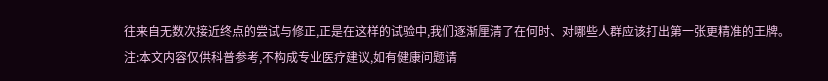往来自无数次接近终点的尝试与修正,正是在这样的试验中,我们逐渐厘清了在何时、对哪些人群应该打出第一张更精准的王牌。
注:本文内容仅供科普参考,不构成专业医疗建议,如有健康问题请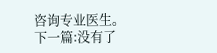咨询专业医生。
下一篇:没有了